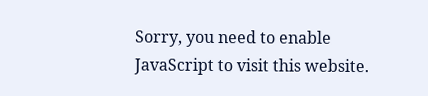Sorry, you need to enable JavaScript to visit this website.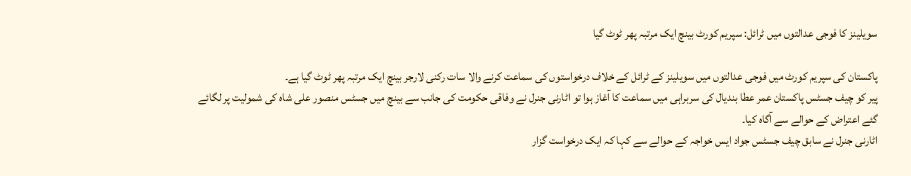سویلینز کا فوجی عدالتوں میں ٹرائل: سپریم کورٹ بینچ ایک مرتبہ پھر ٹوٹ گیا

پاکستان کی سپریم کورٹ میں فوجی عدالتوں میں سویلینز کے ٹرائل کے خلاف درخواستوں کی سماعت کرنے والا سات رکنی لارجر بینچ ایک مرتبہ پھر ٹوٹ گیا ہے۔
پیر کو چیف جسٹس پاکستان عمر عطا بندیال کی سربراہی میں سماعت کا آغاز ہوا تو اٹارنی جنرل نے وفاقی حکومت کی جانب سے بینچ میں جسٹس منصور علی شاہ کی شمولیت پر لگائے گئے اعتراض کے حوالے سے آگاہ کیا۔
اٹارنی جنرل نے سابق چیف جسٹس جواد ایس خواجہ کے حوالے سے کہا کہ ایک درخواست گزار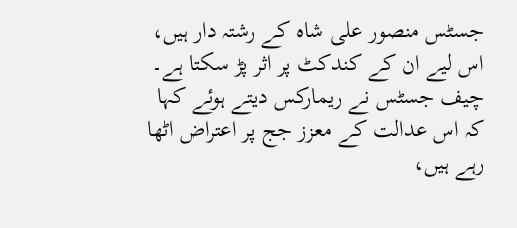جسٹس منصور علی شاہ کے رشتہ دار ہیں، اس لیے ان کے کندکٹ پر اثر پڑ سکتا ہے۔
چیف جسٹس نے ریمارکس دیتے ہوئے کہا کہ اس عدالت کے معزز جج پر اعتراض اٹھا رہے ہیں،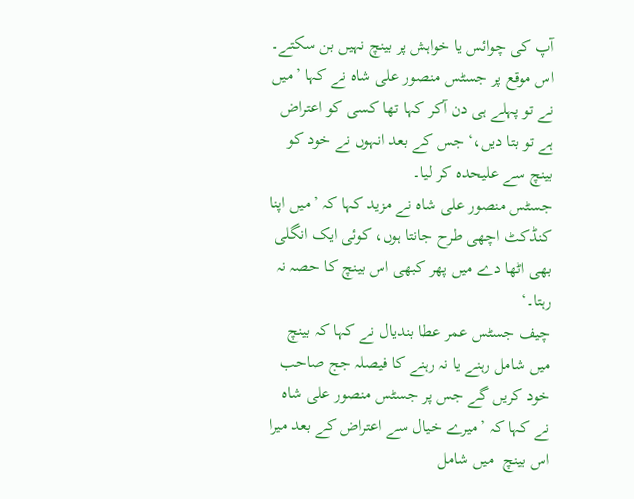آپ کی چوائس یا خواہش پر بینچ نہیں بن سکتے۔
اس موقع پر جسٹس منصور علی شاہ نے کہا ’میں نے تو پہلے ہی دن آکر کہا تھا کسی کو اعتراض ہے تو بتا دیں،‘ جس کے بعد انہوں نے خود کو بینچ سے علیحدہ کر لیا۔
جسٹس منصور علی شاہ نے مزید کہا کہ ’میں اپنا کنڈکٹ اچھی طرح جانتا ہوں، کوئی ایک انگلی بھی اٹھا دے میں پھر کبھی اس بینچ کا حصہ نہ رہتا۔‘
چیف جسٹس عمر عطا بندیال نے کہا کہ بینچ میں شامل رہنے یا نہ رہنے کا فیصلہ جج صاحب خود کریں گے جس پر جسٹس منصور علی شاہ نے کہا کہ ’میرے خیال سے اعتراض کے بعد میرا اس بینچ  میں شامل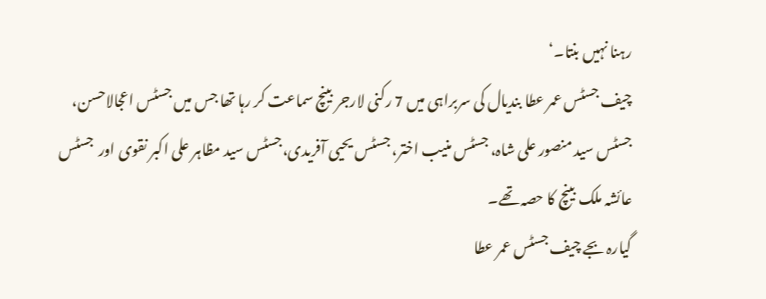رہنا نہیں بنتا۔‘
چیف جسٹس عمر عطا بندیال کی سربراہی میں 7 رکنی لارجر بینچ سماعت کر رہا تھا جس میں جسٹس اعجالاحسن، جسٹس سید منصور علی شاہ، جسٹس منیب اختر، جسٹس یحیی آفریدی،جسٹس سید مظاہر علی اکبر نقوی اور  جسٹس عائشہ ملک بینچ کا حصہ تھے۔
گیارہ بجے چیف جسٹس عمر عطا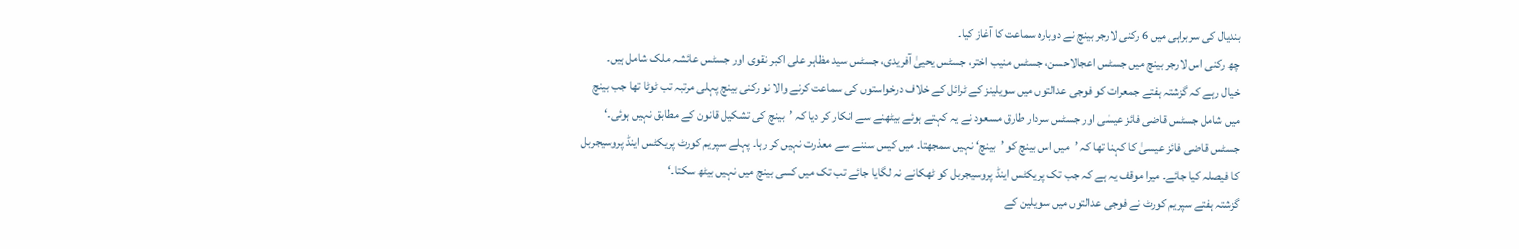بندیال کی سربراہی میں 6 رکنی لارجر بینچ نے دوبارہ سماعت کا آغاز کیا۔
چھ رکنی اس لارجر بینچ میں جسٹس اعجالاحسن، جسٹس منیب اختر، جسٹس یحییٰ آفریدی، جسٹس سید مظاہر علی اکبر نقوی اور جسٹس عائشہ ملک شامل ہیں۔
خیال رہے کہ گزشتہ ہفتے جمعرات کو فوجی عدالتوں میں سویلینز کے ٹرائل کے خلاف درخواستوں کی سماعت کرنے والا نو رکنی بینچ پہلی مرتبہ تب ٹوٹا تھا جب بینچ میں شامل جسٹس قاضی فائز عیسٰی اور جسٹس سردار طارق مسعود نے یہ کہتے ہوئے بیٹھنے سے انکار کر دیا کہ ’بینچ کی تشکیل قانون کے مطابق نہیں ہوئی۔‘
جسٹس قاضی فائز عیسیٰ کا کہنا تھا کہ ’میں اس بینچ کو ’بینچ‘ نہیں سمجھتا۔ میں کیس سننے سے معذرت نہیں کر رہا۔ پہلے سپریم کورٹ پریکٹس اینڈ پروسیجربل کا فیصلہ کیا جائے۔ میرا موقف یہ ہے کہ جب تک پریکٹس اینڈ پروسیجربل کو ٹھکانے نہ لگایا جائے تب تک میں کسی بینچ میں نہیں بیٹھ سکتا۔‘
گزشتہ ہفتے سپریم کورٹ نے فوجی عدالتوں میں سویلین کے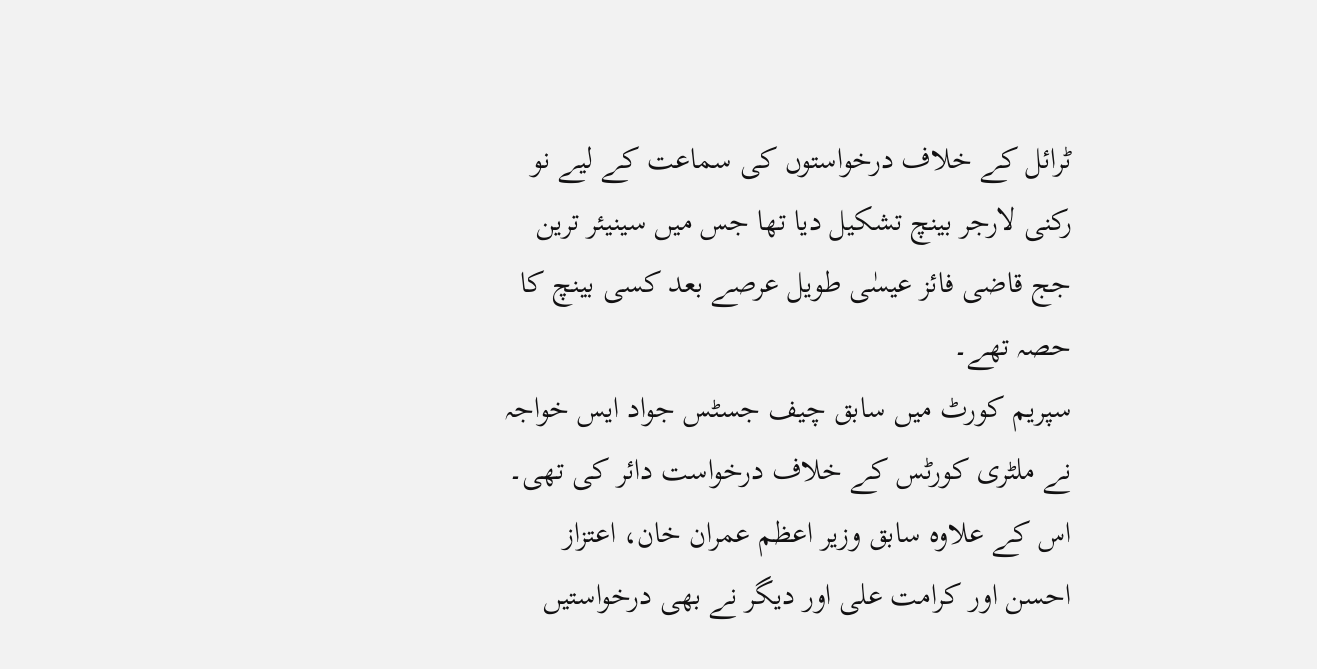ٹرائل کے خلاف درخواستوں کی سماعت کے لیے نو رکنی لارجر بینچ تشکیل دیا تھا جس میں سینیئر ترین جج قاضی فائز عیسٰی طویل عرصے بعد کسی بینچ کا حصہ تھے۔
سپریم کورٹ میں سابق چیف جسٹس جواد ایس خواجہ نے ملٹری کورٹس کے خلاف درخواست دائر کی تھی۔ اس کے علاوہ سابق وزیر اعظم عمران خان، اعتزاز احسن اور کرامت علی اور دیگر نے بھی درخواستیں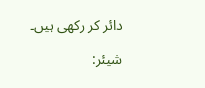دائر کر رکھی ہیں۔

شیئر: